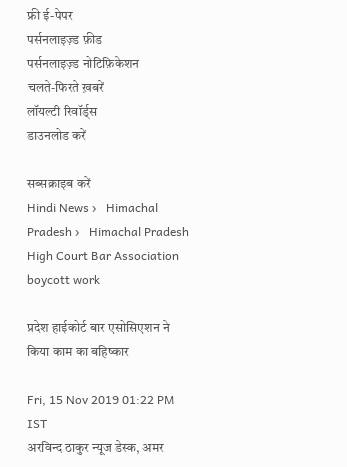फ्री ई-पेपर
पर्सनलाइज़्ड फ़ीड
पर्सनलाइज़्ड नोटिफ़िकेशन
चलते-फिरते ख़बरें
लॉयल्टी रिवॉर्ड्स
डाउनलोड करें

सब्सक्राइब करें
Hindi News ›   Himachal Pradesh ›   Himachal Pradesh High Court Bar Association boycott work

प्रदेश हाईकोर्ट बार एसोसिएशन ने किया काम का बहिष्कार

Fri, 15 Nov 2019 01:22 PM IST
अरविन्द ठाकुर न्यूज डेस्क, अमर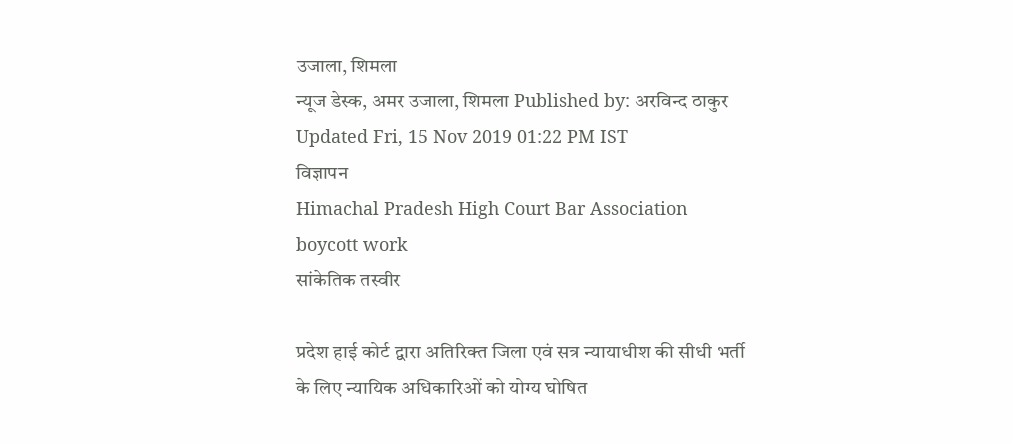उजाला, शिमला
न्यूज डेस्क, अमर उजाला, शिमला Published by: अरविन्द ठाकुर Updated Fri, 15 Nov 2019 01:22 PM IST
विज्ञापन
Himachal Pradesh High Court Bar Association boycott work
सांकेतिक तस्वीर

प्रदेश हाई कोर्ट द्वारा अतिरिक्त जिला एवं सत्र न्यायाधीश की सीधी भर्ती के लिए न्यायिक अधिकारिओं को योग्य घोषित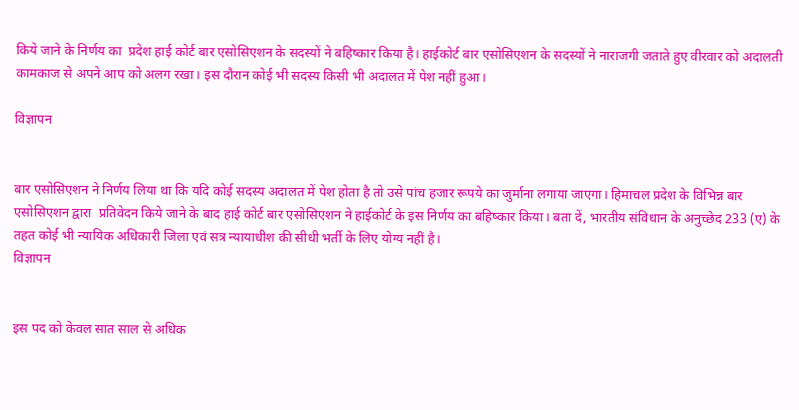किये जाने के निर्णय का  प्रदेश हाई कोर्ट बार एसोसिएशन के सदस्यों ने बहिष्कार किया है। हाईकोर्ट बार एसोसिएशन के सदस्यों ने नाराजगी जताते हुए वीरवार को अदालती कामकाज से अपने आप को अलग रखा। इस दौरान कोई भी सदस्य किसी भी अदालत में पेश नहीं हुआ।

विज्ञापन


बार एसोसिएशन ने निर्णय लिया था कि यदि कोई सदस्य अदालत में पेश होता है तो उसे पांच हजार रूपये का जुर्माना लगाया जाएगा। हिमाचल प्रदेश के विभिन्न बार एसोसिएशन द्वारा  प्रतिवेदन किये जाने के बाद हाई कोर्ट बार एसोसिएशन ने हाईकोर्ट के इस निर्णय का बहिष्कार किया। बता दें, भारतीय संविधान के अनुच्छेद 233 (ए) के तहत कोई भी न्यायिक अधिकारी जिला एवं सत्र न्यायाधीश की सीधी भर्ती के लिए योग्य नहीं है।
विज्ञापन


इस पद को केवल सात साल से अधिक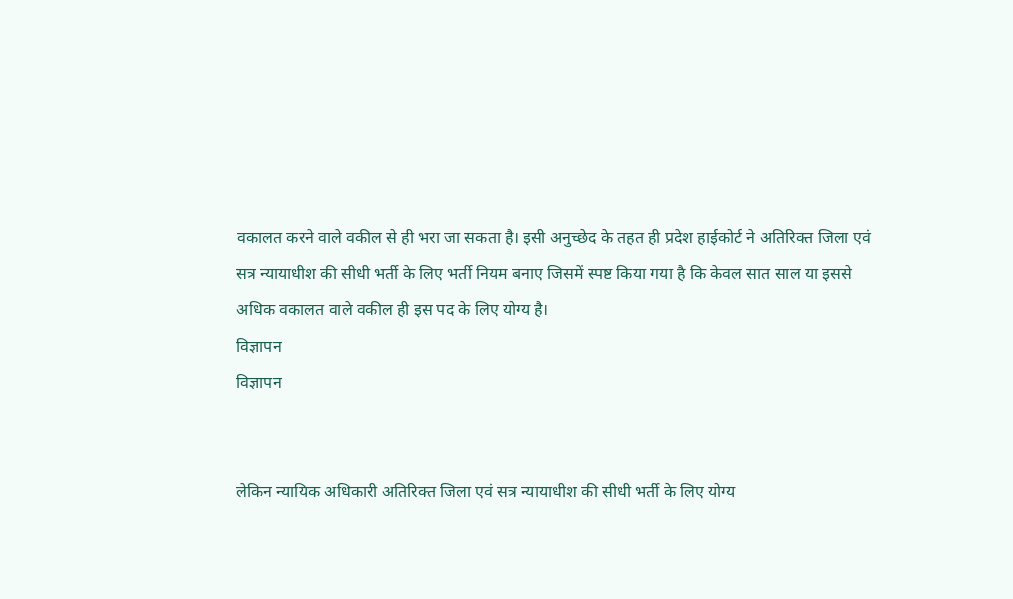वकालत करने वाले वकील से ही भरा जा सकता है। इसी अनुच्छेद के तहत ही प्रदेश हाईकोर्ट ने अतिरिक्त जिला एवं सत्र न्यायाधीश की सीधी भर्ती के लिए भर्ती नियम बनाए जिसमें स्पष्ट किया गया है कि केवल सात साल या इससे अधिक वकालत वाले वकील ही इस पद के लिए योग्य है।
विज्ञापन
विज्ञापन


लेकिन न्यायिक अधिकारी अतिरिक्त जिला एवं सत्र न्यायाधीश की सीधी भर्ती के लिए योग्य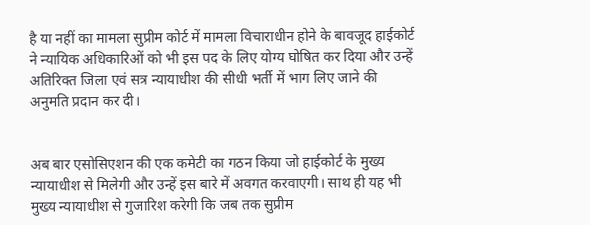है या नहीं का मामला सुप्रीम कोर्ट में मामला विचाराधीन होने के बावजूद हाईकोर्ट ने न्यायिक अधिकारिओं को भी इस पद के लिए योग्य घोषित कर दिया और उन्हें अतिरिक्त जिला एवं सत्र न्यायाधीश की सीधी भर्ती में भाग लिए जाने की अनुमति प्रदान कर दी।


अब बार एसोसिएशन की एक कमेटी का गठन किया जो हाईकोर्ट के मुख्य न्यायाधीश से मिलेगी और उन्हें इस बारे में अवगत करवाएगी। साथ ही यह भी मुख्य न्यायाधीश से गुजारिश करेगी कि जब तक सुप्रीम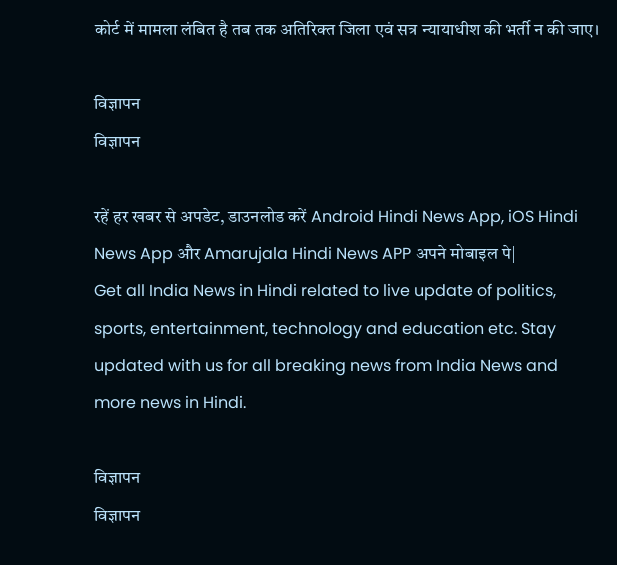कोर्ट में मामला लंबित है तब तक अतिरिक्त जिला एवं सत्र न्यायाधीश की भर्ती न की जाए।

विज्ञापन
विज्ञापन

रहें हर खबर से अपडेट, डाउनलोड करें Android Hindi News App, iOS Hindi News App और Amarujala Hindi News APP अपने मोबाइल पे|
Get all India News in Hindi related to live update of politics, sports, entertainment, technology and education etc. Stay updated with us for all breaking news from India News and more news in Hindi.

विज्ञापन
विज्ञापन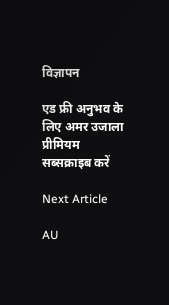विज्ञापन

एड फ्री अनुभव के लिए अमर उजाला प्रीमियम सब्सक्राइब करें

Next Article

AU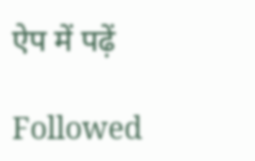ऐप में पढ़ें

Followed